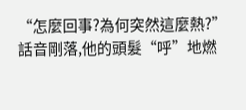“怎麼回事?為何突然這麼熱?”
話音剛落,他的頭髮“呼”地燃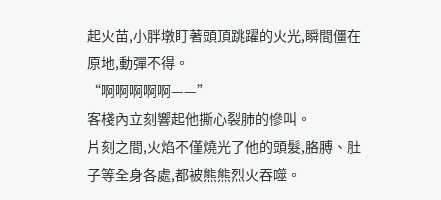起火苗,小胖墩盯著頭頂跳躍的火光,瞬間僵在原地,動彈不得。
“啊啊啊啊啊——”
客棧內立刻響起他撕心裂肺的慘叫。
片刻之間,火焰不僅燒光了他的頭髮,胳膊、肚子等全身各處,都被熊熊烈火吞噬。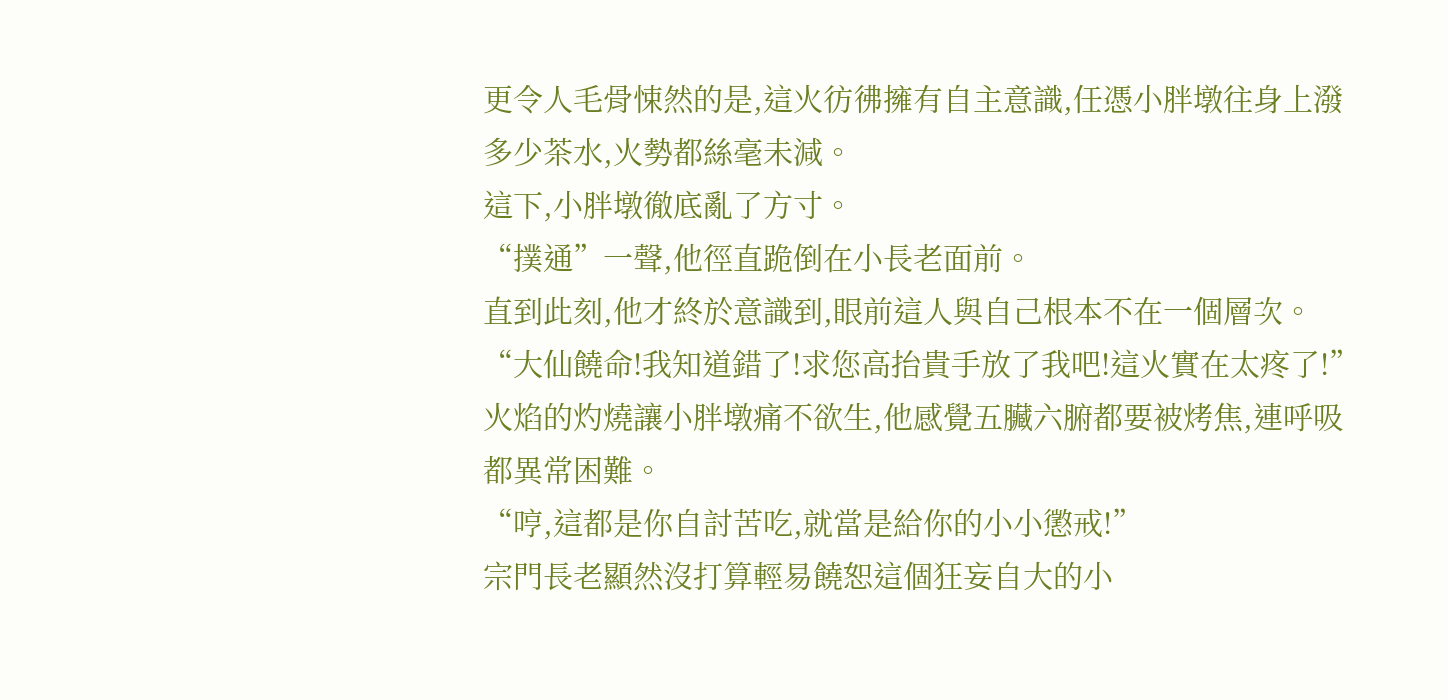更令人毛骨悚然的是,這火彷彿擁有自主意識,任憑小胖墩往身上潑多少茶水,火勢都絲毫未減。
這下,小胖墩徹底亂了方寸。
“撲通”一聲,他徑直跪倒在小長老面前。
直到此刻,他才終於意識到,眼前這人與自己根本不在一個層次。
“大仙饒命!我知道錯了!求您高抬貴手放了我吧!這火實在太疼了!”
火焰的灼燒讓小胖墩痛不欲生,他感覺五臟六腑都要被烤焦,連呼吸都異常困難。
“哼,這都是你自討苦吃,就當是給你的小小懲戒!”
宗門長老顯然沒打算輕易饒恕這個狂妄自大的小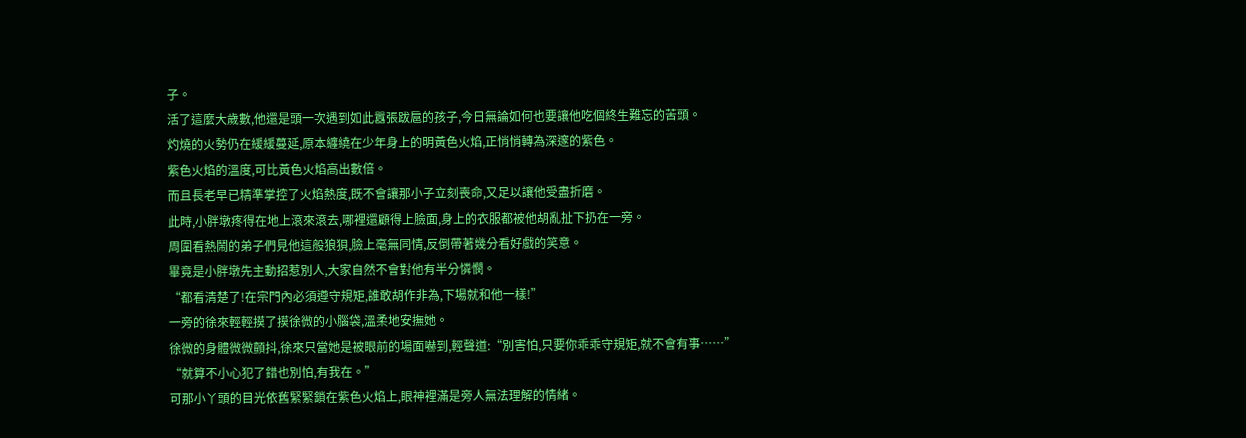子。
活了這麼大歲數,他還是頭一次遇到如此囂張跋扈的孩子,今日無論如何也要讓他吃個終生難忘的苦頭。
灼燒的火勢仍在緩緩蔓延,原本纏繞在少年身上的明黃色火焰,正悄悄轉為深邃的紫色。
紫色火焰的溫度,可比黃色火焰高出數倍。
而且長老早已精準掌控了火焰熱度,既不會讓那小子立刻喪命,又足以讓他受盡折磨。
此時,小胖墩疼得在地上滾來滾去,哪裡還顧得上臉面,身上的衣服都被他胡亂扯下扔在一旁。
周圍看熱鬧的弟子們見他這般狼狽,臉上毫無同情,反倒帶著幾分看好戲的笑意。
畢竟是小胖墩先主動招惹別人,大家自然不會對他有半分憐憫。
“都看清楚了!在宗門內必須遵守規矩,誰敢胡作非為,下場就和他一樣!”
一旁的徐來輕輕摸了摸徐微的小腦袋,溫柔地安撫她。
徐微的身體微微顫抖,徐來只當她是被眼前的場面嚇到,輕聲道:“別害怕,只要你乖乖守規矩,就不會有事……”
“就算不小心犯了錯也別怕,有我在。”
可那小丫頭的目光依舊緊緊鎖在紫色火焰上,眼神裡滿是旁人無法理解的情緒。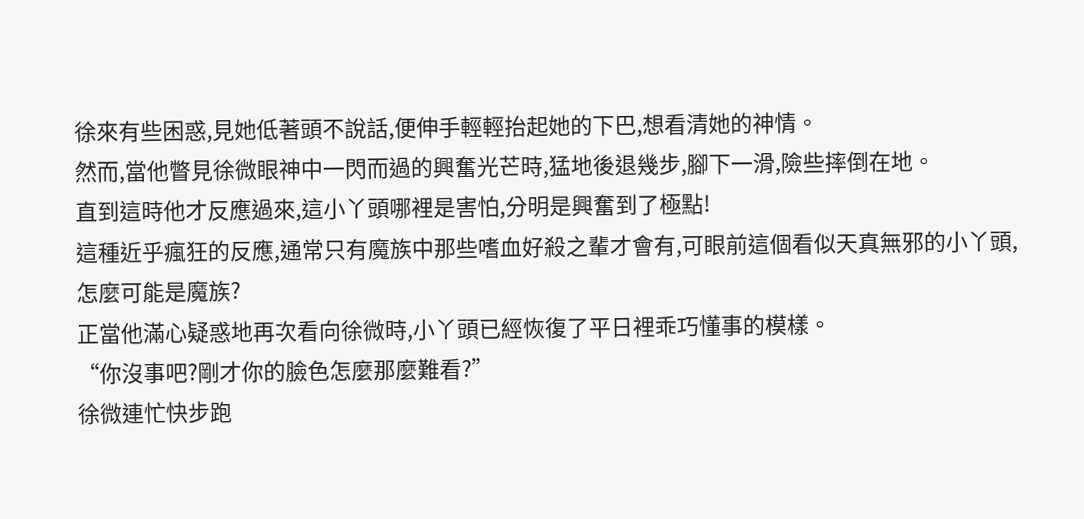徐來有些困惑,見她低著頭不說話,便伸手輕輕抬起她的下巴,想看清她的神情。
然而,當他瞥見徐微眼神中一閃而過的興奮光芒時,猛地後退幾步,腳下一滑,險些摔倒在地。
直到這時他才反應過來,這小丫頭哪裡是害怕,分明是興奮到了極點!
這種近乎瘋狂的反應,通常只有魔族中那些嗜血好殺之輩才會有,可眼前這個看似天真無邪的小丫頭,怎麼可能是魔族?
正當他滿心疑惑地再次看向徐微時,小丫頭已經恢復了平日裡乖巧懂事的模樣。
“你沒事吧?剛才你的臉色怎麼那麼難看?”
徐微連忙快步跑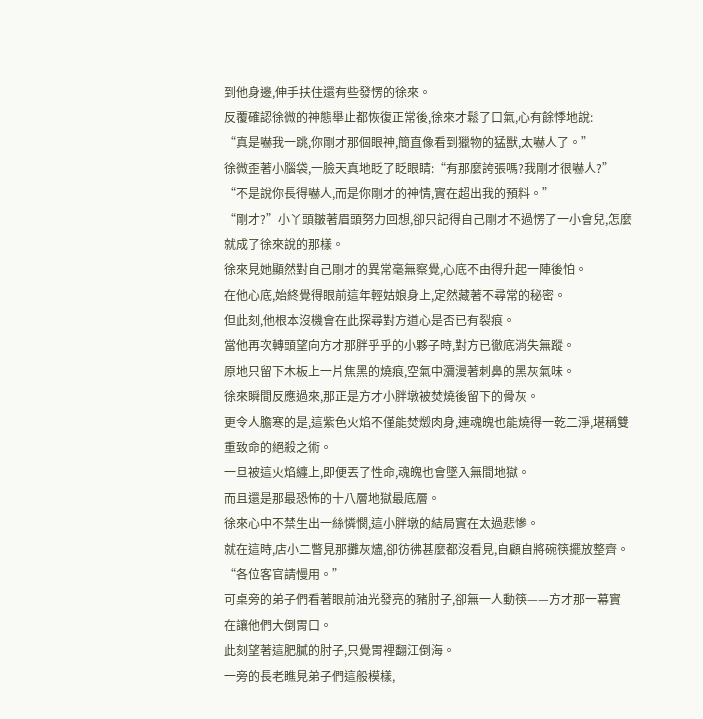到他身邊,伸手扶住還有些發愣的徐來。
反覆確認徐微的神態舉止都恢復正常後,徐來才鬆了口氣,心有餘悸地說:
“真是嚇我一跳,你剛才那個眼神,簡直像看到獵物的猛獸,太嚇人了。”
徐微歪著小腦袋,一臉天真地眨了眨眼睛:“有那麼誇張嗎?我剛才很嚇人?”
“不是說你長得嚇人,而是你剛才的神情,實在超出我的預料。”
“剛才?”小丫頭皺著眉頭努力回想,卻只記得自己剛才不過愣了一小會兒,怎麼就成了徐來說的那樣。
徐來見她顯然對自己剛才的異常毫無察覺,心底不由得升起一陣後怕。
在他心底,始終覺得眼前這年輕姑娘身上,定然藏著不尋常的秘密。
但此刻,他根本沒機會在此探尋對方道心是否已有裂痕。
當他再次轉頭望向方才那胖乎乎的小夥子時,對方已徹底消失無蹤。
原地只留下木板上一片焦黑的燒痕,空氣中瀰漫著刺鼻的黑灰氣味。
徐來瞬間反應過來,那正是方才小胖墩被焚燒後留下的骨灰。
更令人膽寒的是,這紫色火焰不僅能焚燬肉身,連魂魄也能燒得一乾二淨,堪稱雙重致命的絕殺之術。
一旦被這火焰纏上,即便丟了性命,魂魄也會墜入無間地獄。
而且還是那最恐怖的十八層地獄最底層。
徐來心中不禁生出一絲憐憫,這小胖墩的結局實在太過悲慘。
就在這時,店小二瞥見那攤灰燼,卻彷彿甚麼都沒看見,自顧自將碗筷擺放整齊。
“各位客官請慢用。”
可桌旁的弟子們看著眼前油光發亮的豬肘子,卻無一人動筷——方才那一幕實在讓他們大倒胃口。
此刻望著這肥膩的肘子,只覺胃裡翻江倒海。
一旁的長老瞧見弟子們這般模樣,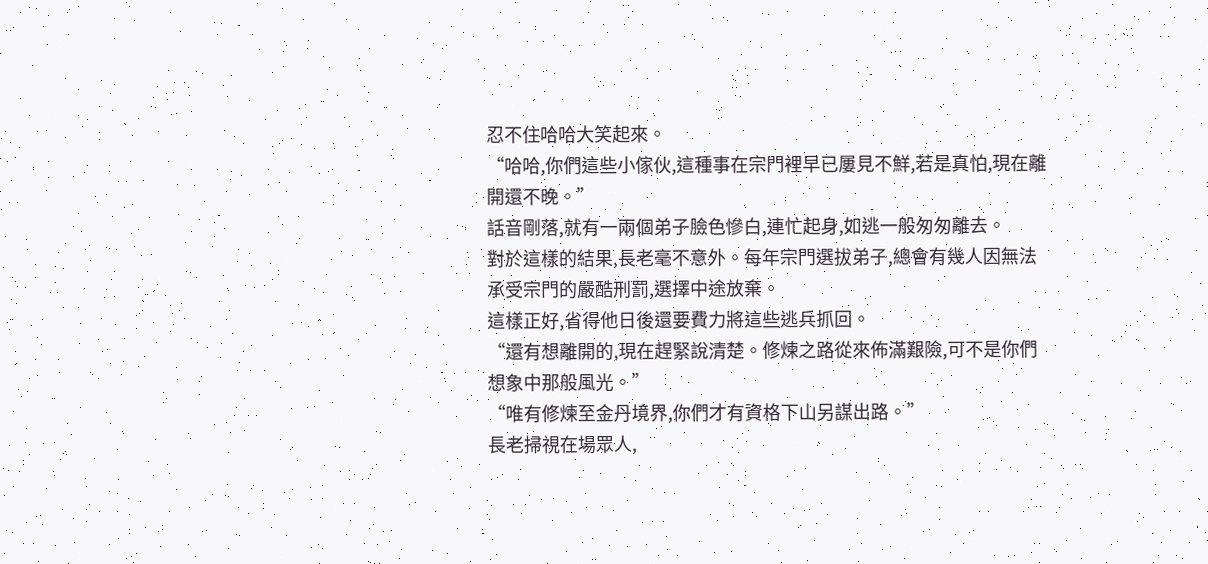忍不住哈哈大笑起來。
“哈哈,你們這些小傢伙,這種事在宗門裡早已屢見不鮮,若是真怕,現在離開還不晚。”
話音剛落,就有一兩個弟子臉色慘白,連忙起身,如逃一般匆匆離去。
對於這樣的結果,長老毫不意外。每年宗門選拔弟子,總會有幾人因無法承受宗門的嚴酷刑罰,選擇中途放棄。
這樣正好,省得他日後還要費力將這些逃兵抓回。
“還有想離開的,現在趕緊說清楚。修煉之路從來佈滿艱險,可不是你們想象中那般風光。”
“唯有修煉至金丹境界,你們才有資格下山另謀出路。”
長老掃視在場眾人,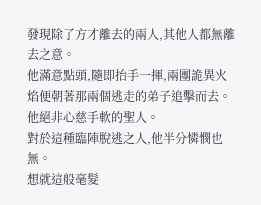發現除了方才離去的兩人,其他人都無離去之意。
他滿意點頭,隨即抬手一揮,兩團詭異火焰便朝著那兩個逃走的弟子追擊而去。
他絕非心慈手軟的聖人。
對於這種臨陣脫逃之人,他半分憐憫也無。
想就這般毫髮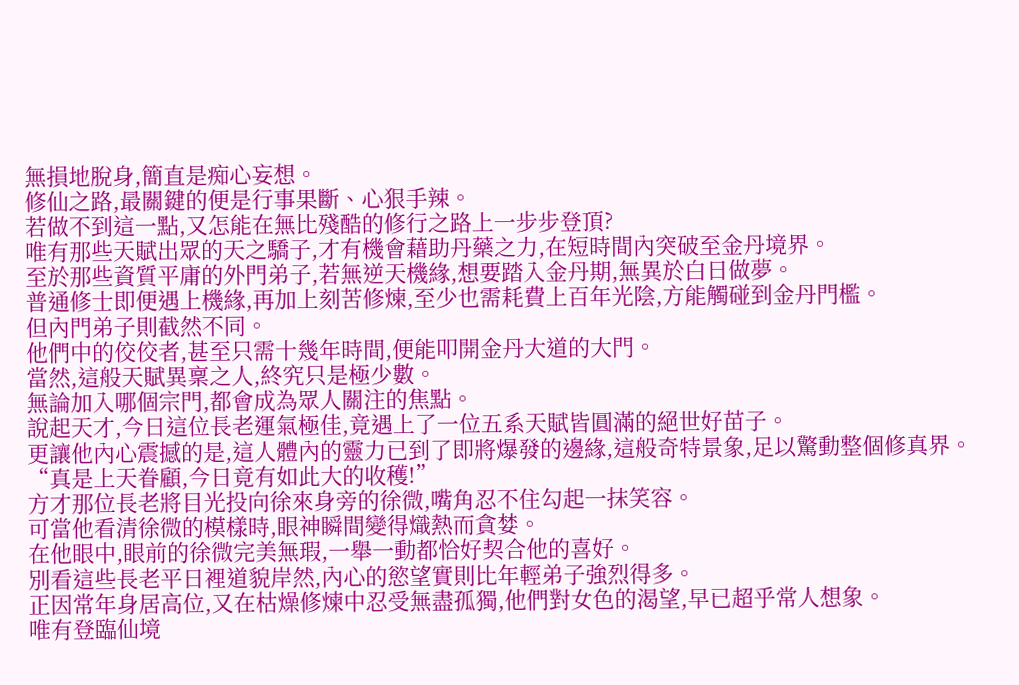無損地脫身,簡直是痴心妄想。
修仙之路,最關鍵的便是行事果斷、心狠手辣。
若做不到這一點,又怎能在無比殘酷的修行之路上一步步登頂?
唯有那些天賦出眾的天之驕子,才有機會藉助丹藥之力,在短時間內突破至金丹境界。
至於那些資質平庸的外門弟子,若無逆天機緣,想要踏入金丹期,無異於白日做夢。
普通修士即便遇上機緣,再加上刻苦修煉,至少也需耗費上百年光陰,方能觸碰到金丹門檻。
但內門弟子則截然不同。
他們中的佼佼者,甚至只需十幾年時間,便能叩開金丹大道的大門。
當然,這般天賦異稟之人,終究只是極少數。
無論加入哪個宗門,都會成為眾人關注的焦點。
說起天才,今日這位長老運氣極佳,竟遇上了一位五系天賦皆圓滿的絕世好苗子。
更讓他內心震撼的是,這人體內的靈力已到了即將爆發的邊緣,這般奇特景象,足以驚動整個修真界。
“真是上天眷顧,今日竟有如此大的收穫!”
方才那位長老將目光投向徐來身旁的徐微,嘴角忍不住勾起一抹笑容。
可當他看清徐微的模樣時,眼神瞬間變得熾熱而貪婪。
在他眼中,眼前的徐微完美無瑕,一舉一動都恰好契合他的喜好。
別看這些長老平日裡道貌岸然,內心的慾望實則比年輕弟子強烈得多。
正因常年身居高位,又在枯燥修煉中忍受無盡孤獨,他們對女色的渴望,早已超乎常人想象。
唯有登臨仙境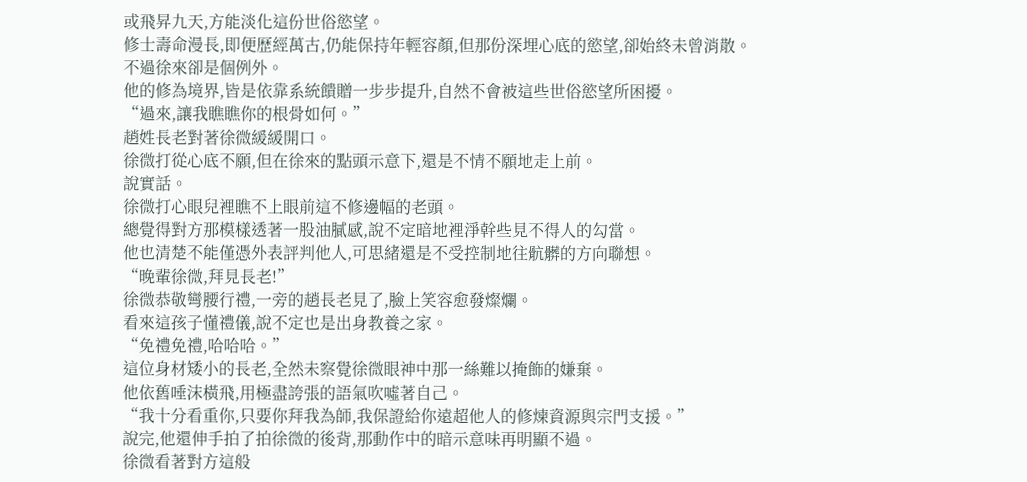或飛昇九天,方能淡化這份世俗慾望。
修士壽命漫長,即便歷經萬古,仍能保持年輕容顏,但那份深埋心底的慾望,卻始終未曾消散。
不過徐來卻是個例外。
他的修為境界,皆是依靠系統饋贈一步步提升,自然不會被這些世俗慾望所困擾。
“過來,讓我瞧瞧你的根骨如何。”
趙姓長老對著徐微緩緩開口。
徐微打從心底不願,但在徐來的點頭示意下,還是不情不願地走上前。
說實話。
徐微打心眼兒裡瞧不上眼前這不修邊幅的老頭。
總覺得對方那模樣透著一股油膩感,說不定暗地裡淨幹些見不得人的勾當。
他也清楚不能僅憑外表評判他人,可思緒還是不受控制地往骯髒的方向聯想。
“晚輩徐微,拜見長老!”
徐微恭敬彎腰行禮,一旁的趙長老見了,臉上笑容愈發燦爛。
看來這孩子懂禮儀,說不定也是出身教養之家。
“免禮免禮,哈哈哈。”
這位身材矮小的長老,全然未察覺徐微眼神中那一絲難以掩飾的嫌棄。
他依舊唾沫橫飛,用極盡誇張的語氣吹噓著自己。
“我十分看重你,只要你拜我為師,我保證給你遠超他人的修煉資源與宗門支援。”
說完,他還伸手拍了拍徐微的後背,那動作中的暗示意味再明顯不過。
徐微看著對方這般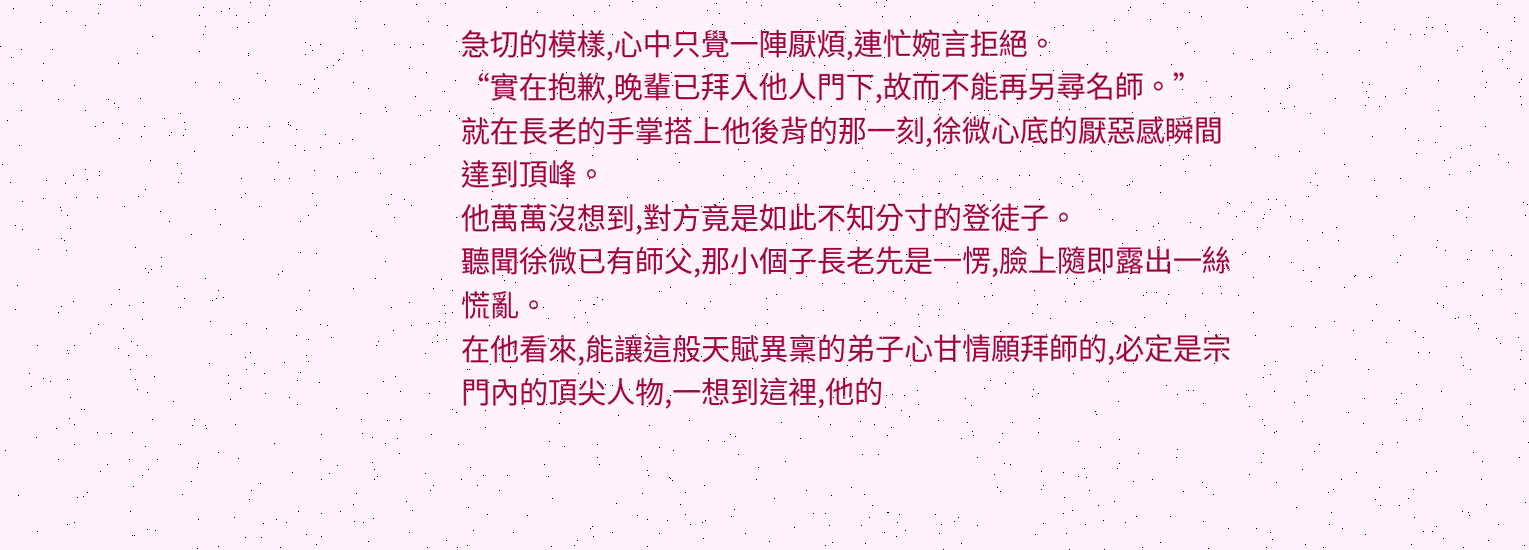急切的模樣,心中只覺一陣厭煩,連忙婉言拒絕。
“實在抱歉,晚輩已拜入他人門下,故而不能再另尋名師。”
就在長老的手掌搭上他後背的那一刻,徐微心底的厭惡感瞬間達到頂峰。
他萬萬沒想到,對方竟是如此不知分寸的登徒子。
聽聞徐微已有師父,那小個子長老先是一愣,臉上隨即露出一絲慌亂。
在他看來,能讓這般天賦異稟的弟子心甘情願拜師的,必定是宗門內的頂尖人物,一想到這裡,他的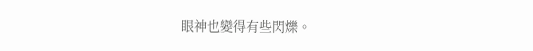眼神也變得有些閃爍。